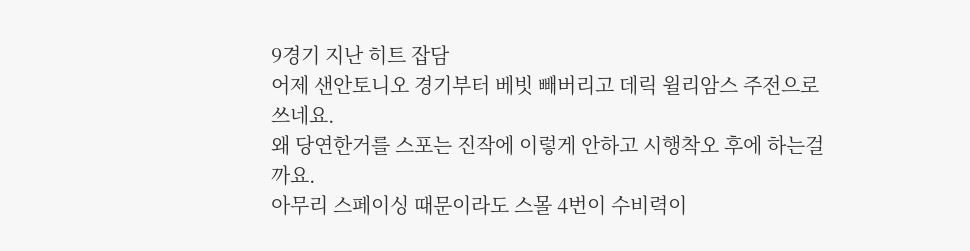9경기 지난 히트 잡담
어제 샌안토니오 경기부터 베빗 빼버리고 데릭 윌리암스 주전으로 쓰네요.
왜 당연한거를 스포는 진작에 이렇게 안하고 시행착오 후에 하는걸까요.
아무리 스페이싱 때문이라도 스몰 4번이 수비력이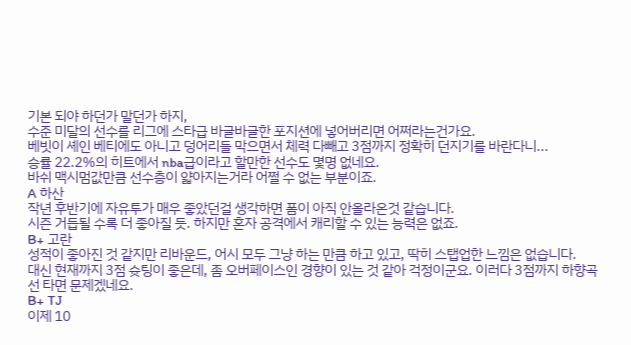기본 되야 하던가 말던가 하지,
수준 미달의 선수를 리그에 스타급 바글바글한 포지션에 넣어버리면 어쩌라는건가요.
베빗이 셰인 베티에도 아니고 덩어리들 막으면서 체력 다빼고 3점까지 정확히 던지기를 바란다니...
승률 22.2%의 히트에서 nba급이라고 할만한 선수도 몇명 없네요.
바쉬 맥시멈값만큼 선수층이 얇아지는거라 어쩔 수 없는 부분이죠.
A 하산
작년 후반기에 자유투가 매우 좋았던걸 생각하면 폼이 아직 안올라온것 같습니다.
시즌 거듭될 수록 더 좋아질 듯. 하지만 혼자 공격에서 캐리할 수 있는 능력은 없죠.
B+ 고란
성적이 좋아진 것 같지만 리바운드, 어시 모두 그냥 하는 만큼 하고 있고, 딱히 스탭업한 느낌은 없습니다.
대신 현재까지 3점 슛팅이 좋은데, 좀 오버페이스인 경향이 있는 것 같아 걱정이군요. 이러다 3점까지 하향곡선 타면 문제겠네요.
B+ TJ
이제 10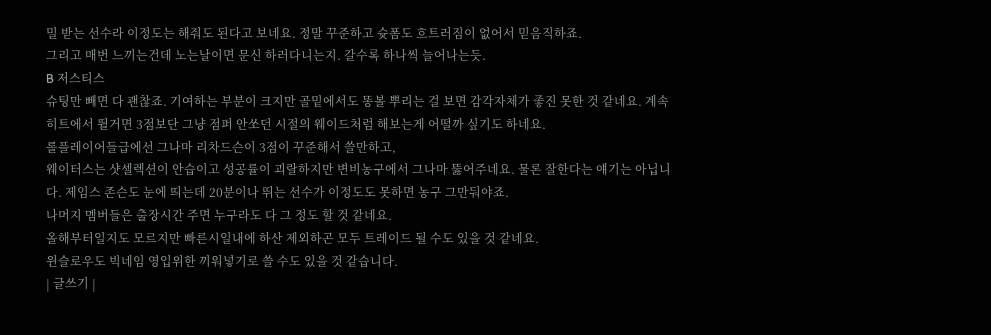밀 받는 선수라 이정도는 해줘도 된다고 보네요. 정말 꾸준하고 슛폼도 흐트러짐이 없어서 믿음직하죠.
그리고 매번 느끼는건데 노는날이면 문신 하러다니는지. 갈수록 하나씩 늘어나는듯.
B 저스티스
슈팅만 빼면 다 괜찮죠. 기여하는 부분이 크지만 골밑에서도 똥볼 뿌리는 걸 보면 감각자체가 좋진 못한 것 같네요. 계속 히트에서 뛸거면 3점보단 그냥 점퍼 안쏘던 시절의 웨이드처럼 해보는게 어떨까 싶기도 하네요.
롤플레이어들급에선 그나마 리차드슨이 3점이 꾸준해서 쓸만하고,
웨이터스는 샷셀렉션이 안습이고 성공률이 괴랄하지만 변비농구에서 그나마 뚫어주네요. 물론 잘한다는 얘기는 아닙니다. 제임스 존슨도 눈에 띄는데 20분이나 뛰는 선수가 이정도도 못하면 농구 그만둬야죠.
나머지 멤버들은 출장시간 주면 누구라도 다 그 정도 할 것 같네요.
올해부터일지도 모르지만 빠른시일내에 하산 제외하곤 모두 트레이드 될 수도 있을 것 같네요.
윈슬로우도 빅네임 영입위한 끼워넣기로 쓸 수도 있을 것 같습니다.
| 글쓰기 |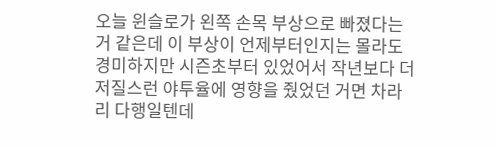오늘 윈슬로가 왼쪽 손목 부상으로 빠졌다는거 같은데 이 부상이 언제부터인지는 몰라도 경미하지만 시즌초부터 있었어서 작년보다 더 저질스런 야투율에 영향을 줬었던 거면 차라리 다행일텐데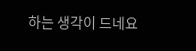하는 생각이 드네요